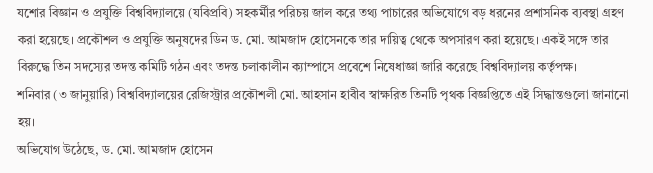যশোর বিজ্ঞান ও প্রযুক্তি বিশ্ববিদ্যালয়ে (যবিপ্রবি) সহকর্মীর পরিচয় জাল করে তথ্য পাচারের অভিযোগে বড় ধরনের প্রশাসনিক ব্যবস্থা গ্রহণ করা হয়েছে। প্রকৌশল ও প্রযুক্তি অনুষদের ডিন ড. মো. আমজাদ হোসেনকে তার দায়িত্ব থেকে অপসারণ করা হয়েছে। একই সঙ্গে তার বিরুদ্ধে তিন সদস্যের তদন্ত কমিটি গঠন এবং তদন্ত চলাকালীন ক্যাম্পাসে প্রবেশে নিষেধাজ্ঞা জারি করেছে বিশ্ববিদ্যালয় কর্তৃপক্ষ।
শনিবার (৩ জানুয়ারি) বিশ্ববিদ্যালয়ের রেজিস্ট্রার প্রকৌশলী মো. আহসান হাবীব স্বাক্ষরিত তিনটি পৃথক বিজ্ঞপ্তিতে এই সিদ্ধান্তগুলো জানানো হয়।
অভিযোগ উঠেছে, ড. মো. আমজাদ হোসেন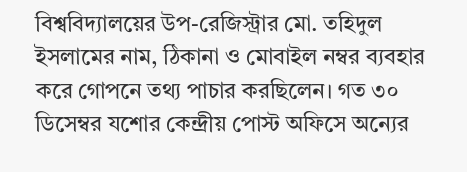বিশ্ববিদ্যালয়ের উপ-রেজিস্ট্রার মো. তহিদুল ইসলামের নাম, ঠিকানা ও মোবাইল নম্বর ব্যবহার করে গোপনে তথ্য পাচার করছিলেন। গত ৩০ ডিসেম্বর যশোর কেন্দ্রীয় পোস্ট অফিসে অন্যের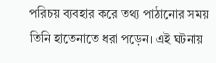পরিচয় ব্যবহার করে তথ্য পাঠানোর সময় তিনি হাতেনাতে ধরা পড়েন। এই ঘটনায়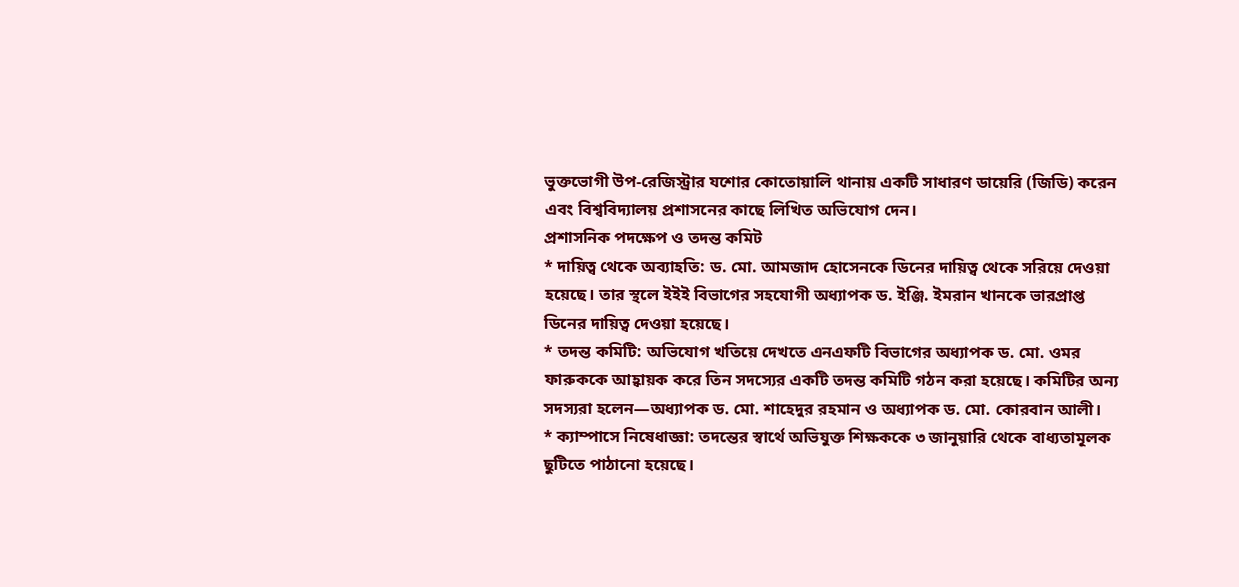ভুক্তভোগী উপ-রেজিস্ট্রার যশোর কোতোয়ালি থানায় একটি সাধারণ ডায়েরি (জিডি) করেন এবং বিশ্ববিদ্যালয় প্রশাসনের কাছে লিখিত অভিযোগ দেন।
প্রশাসনিক পদক্ষেপ ও তদন্ত কমিট
* দায়িত্ব থেকে অব্যাহতি: ড. মো. আমজাদ হোসেনকে ডিনের দায়িত্ব থেকে সরিয়ে দেওয়া হয়েছে। তার স্থলে ইইই বিভাগের সহযোগী অধ্যাপক ড. ইঞ্জি. ইমরান খানকে ভারপ্রাপ্ত ডিনের দায়িত্ব দেওয়া হয়েছে।
* তদন্ত কমিটি: অভিযোগ খতিয়ে দেখতে এনএফটি বিভাগের অধ্যাপক ড. মো. ওমর ফারুককে আহ্বায়ক করে তিন সদস্যের একটি তদন্ত কমিটি গঠন করা হয়েছে। কমিটির অন্য সদস্যরা হলেন—অধ্যাপক ড. মো. শাহেদুর রহমান ও অধ্যাপক ড. মো. কোরবান আলী।
* ক্যাম্পাসে নিষেধাজ্ঞা: তদন্তের স্বার্থে অভিযুক্ত শিক্ষককে ৩ জানুয়ারি থেকে বাধ্যতামূলক ছুটিতে পাঠানো হয়েছে।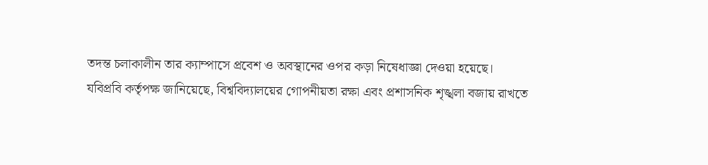তদন্ত চলাকালীন তার ক্যাম্পাসে প্রবেশ ও অবস্থানের ওপর কড়া নিষেধাজ্ঞা দেওয়া হয়েছে।
যবিপ্রবি কর্তৃপক্ষ জানিয়েছে, বিশ্ববিদ্যালয়ের গোপনীয়তা রক্ষা এবং প্রশাসনিক শৃঙ্খলা বজায় রাখতে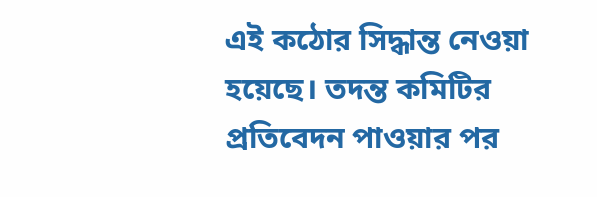এই কঠোর সিদ্ধান্ত নেওয়া হয়েছে। তদন্ত কমিটির প্রতিবেদন পাওয়ার পর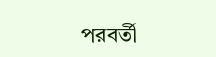পরবর্তী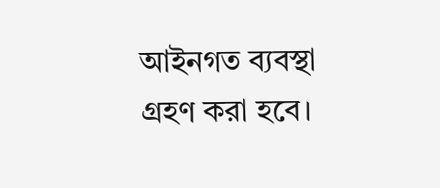আইনগত ব্যবস্থা গ্রহণ করা হবে।